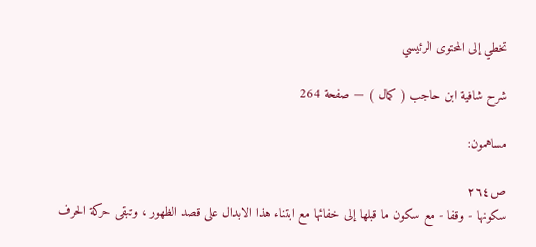تخطي إلى المحتوى الرئيسي

شرح شافية ابن حاجب ( كمال ) — صفحة 264

مساهمون:

ص٢٦٤
سكونها - وقفا - مع سكون ما قبلها إلى خفائها مع ابتناء هذا الابدال على قصد الظهور ، وتبقى حركة الحرف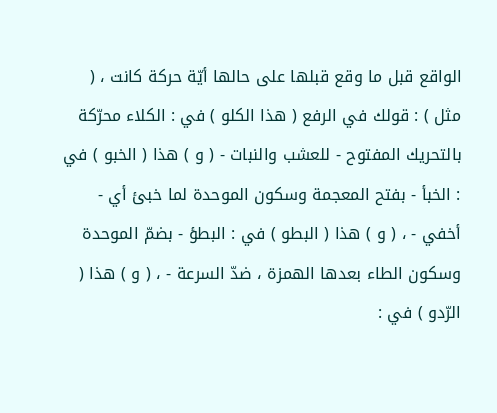الواقع قبل ما وقع قبلها على حالها أيّة حركة كانت ، ( مثل ) : قولك في الرفع ( هذا الكلو ) في : الكلاء محرّكة بالتحريك المفتوح - للعشب والنبات - ( و ) هذا ( الخبو ) في : الخبأ - بفتح المعجمة وسكون الموحدة لما خبئ أي - أخفي - ، ( و ) هذا ( البطو ) في : البطؤ - بضمّ الموحدة وسكون الطاء بعدها الهمزة ، ضدّ السرعة - ، ( و ) هذا ( الرّدو ) في :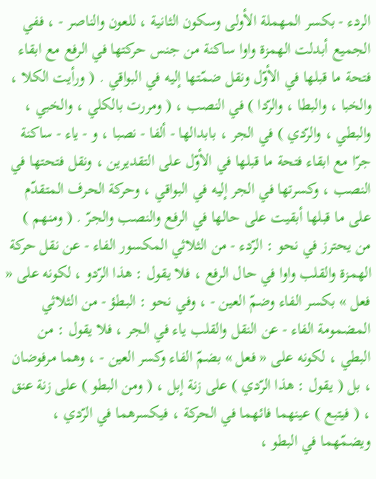الردء - بكسر المهملة الأولى وسكون الثانية ، للعون والناصر - ، ففي الجميع أبدلت الهمزة واوا ساكنة من جنس حركتها في الرفع مع ابقاء فتحة ما قبلها في الأوّل ونقل ضمّتها إليه في البواقي . ( ورأيت الكلا ، والخبا ، والبطا ، والرّدا ) في النصب ، ( ومررت بالكلي ، والخبي ، والبطي ، والرّدي ) في الجر ، بابدالها - ألفا - نصبا ، و - ياء - ساكنة جرّا مع ابقاء فتحة ما قبلها في الأوّل على التقديرين ، ونقل فتحتها في النصب ، وكسرتها في الجر إليه في البواقي ، وحركة الحرف المتقدّم على ما قبلها أبقيت على حالها في الرفع والنصب والجرّ . ( ومنهم ) من يحترز في نحو : الرّدء - من الثلاثي المكسور الفاء - عن نقل حركة الهمزة والقلب واوا في حال الرفع ، فلا يقول : هذا الرّدو ، لكونه على « فعل » بكسر الفاء وضمّ العين - ، وفي نحو : البطؤ - من الثلاثي المضمومة الفاء - عن النقل والقلب ياء في الجر ، فلا يقول : من البطي ، لكونه على « فعل » بضمّ الفاء وكسر العين - ، وهما مرفوضان ، بل ( يقول : هذا الرّدي ) على زنة إبل ، ( ومن البطو ) على زنة عنق ، ( فيتبع ) عينهما فائهما في الحركة ، فيكسرهما في الرّدي ، ويضمّهما في البطو ،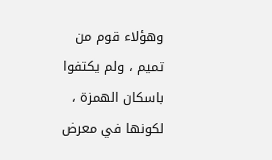وهؤلاء قوم من تميم ، ولم يكتفوا باسكان الهمزة ، لكونها في معرض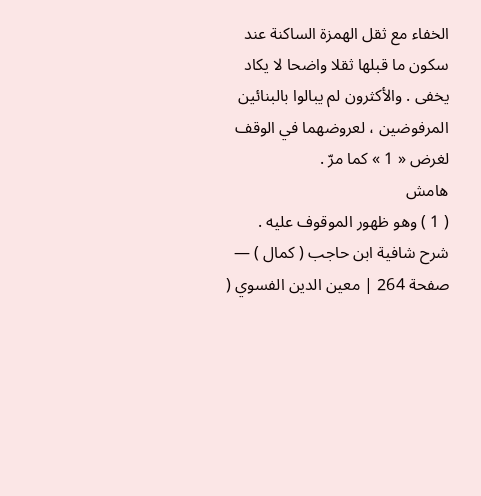الخفاء مع ثقل الهمزة الساكنة عند سكون ما قبلها ثقلا واضحا لا يكاد يخفى . والأكثرون لم يبالوا بالبنائين المرفوضين ، لعروضهما في الوقف لغرض « 1 » كما مرّ .
هامش
( 1 ) وهو ظهور الموقوف عليه .
شرح شافية ابن حاجب ( كمال ) — صفحة 264 | معين الدين الفسوي (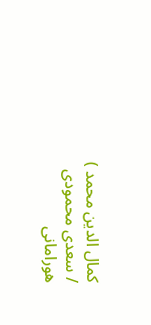كمال الدين محمد ) / سعدى محمودى هورامانى